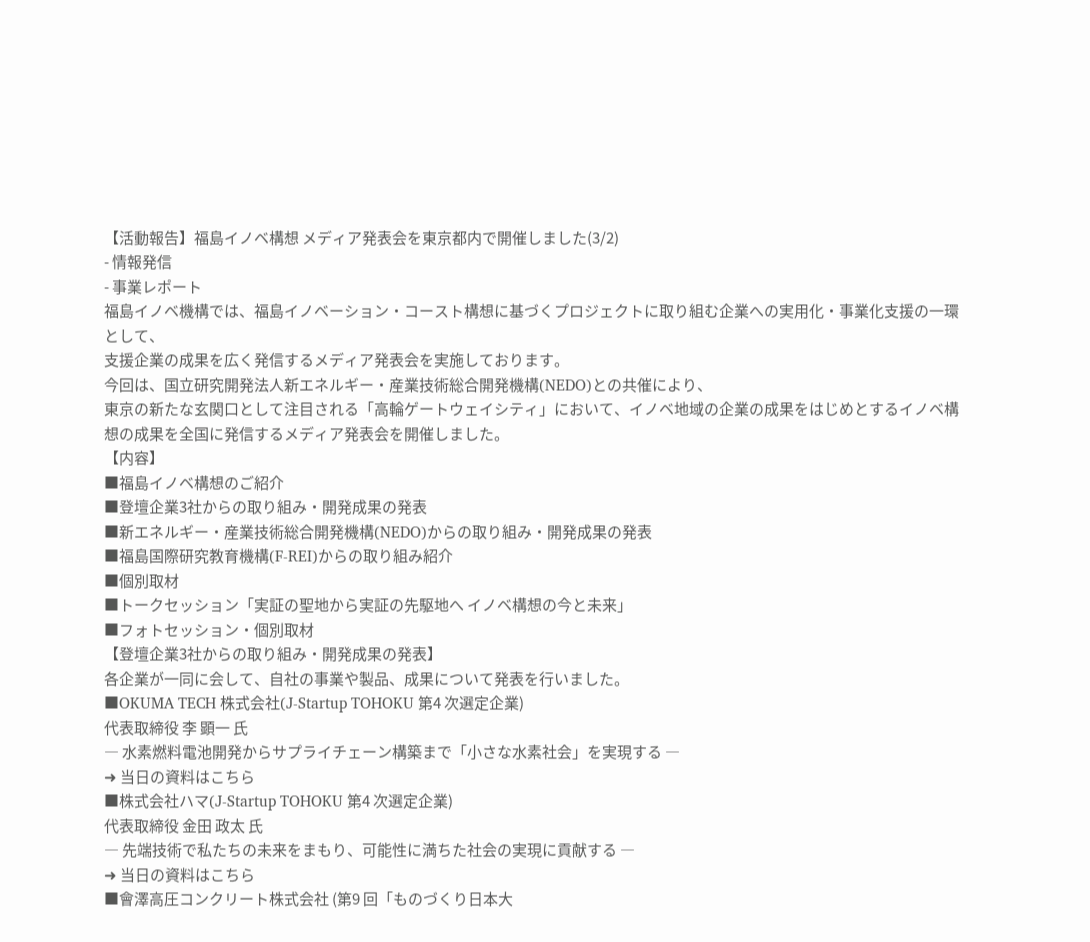【活動報告】福島イノベ構想 メディア発表会を東京都内で開催しました(3/2)
- 情報発信
- 事業レポート
福島イノベ機構では、福島イノベーション・コースト構想に基づくプロジェクトに取り組む企業への実用化・事業化支援の一環として、
支援企業の成果を広く発信するメディア発表会を実施しております。
今回は、国立研究開発法人新エネルギー・産業技術総合開発機構(NEDO)との共催により、
東京の新たな玄関口として注目される「高輪ゲートウェイシティ」において、イノベ地域の企業の成果をはじめとするイノベ構想の成果を全国に発信するメディア発表会を開催しました。
【内容】
■福島イノベ構想のご紹介
■登壇企業3社からの取り組み・開発成果の発表
■新エネルギー・産業技術総合開発機構(NEDO)からの取り組み・開発成果の発表
■福島国際研究教育機構(F-REI)からの取り組み紹介
■個別取材
■トークセッション「実証の聖地から実証の先駆地へ イノベ構想の今と未来」
■フォトセッション・個別取材
【登壇企業3社からの取り組み・開発成果の発表】
各企業が一同に会して、自社の事業や製品、成果について発表を行いました。
■OKUMA TECH 株式会社(J-Startup TOHOKU 第4 次選定企業)
代表取締役 李 顕一 氏
― 水素燃料電池開発からサプライチェーン構築まで「小さな水素社会」を実現する ―
➜ 当日の資料はこちら
■株式会社ハマ(J-Startup TOHOKU 第4 次選定企業)
代表取締役 金田 政太 氏
― 先端技術で私たちの未来をまもり、可能性に満ちた社会の実現に貢献する ―
➜ 当日の資料はこちら
■會澤高圧コンクリート株式会社 (第9 回「ものづくり日本大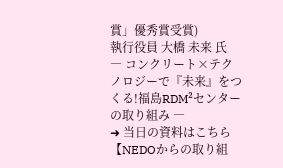賞」優秀賞受賞)
執行役員 大橋 未来 氏
― コンクリート×テクノロジーで『未来』をつくる!福島RDM²センターの取り組み ―
➜ 当日の資料はこちら
【NEDOからの取り組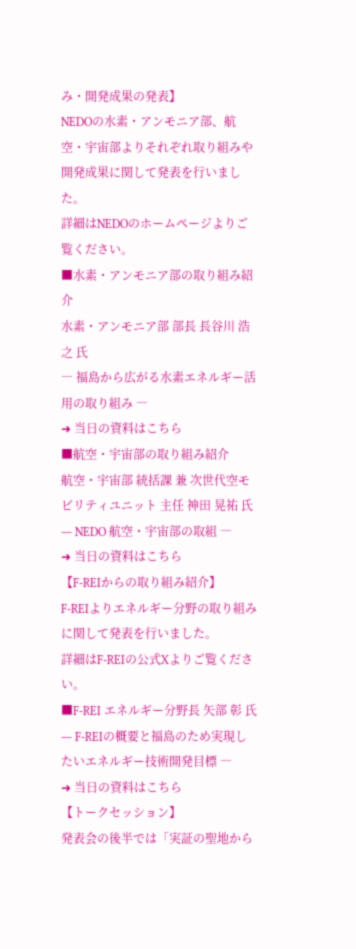み・開発成果の発表】
NEDOの水素・アンモニア部、航空・宇宙部よりそれぞれ取り組みや開発成果に関して発表を行いました。
詳細はNEDOのホームページよりご覧ください。
■水素・アンモニア部の取り組み紹介
水素・アンモニア部 部長 長谷川 浩之 氏
― 福島から広がる水素エネルギー活用の取り組み ―
➜ 当日の資料はこちら
■航空・宇宙部の取り組み紹介
航空・宇宙部 統括課 兼 次世代空モビリティユニット 主任 神田 晃祐 氏
― NEDO 航空・宇宙部の取組 ―
➜ 当日の資料はこちら
【F-REIからの取り組み紹介】
F-REIよりエネルギー分野の取り組みに関して発表を行いました。
詳細はF-REIの公式Xよりご覧ください。
■F-REI エネルギー分野長 矢部 彰 氏
― F-REIの概要と福島のため実現したいエネルギー技術開発目標 ―
➜ 当日の資料はこちら
【トークセッション】
発表会の後半では「実証の聖地から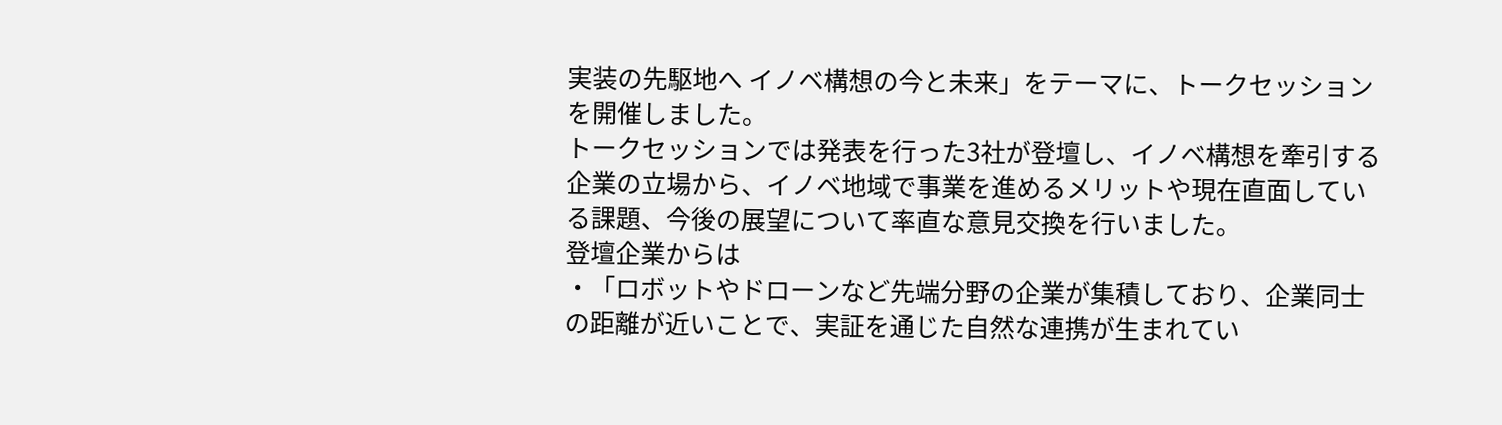実装の先駆地へ イノベ構想の今と未来」をテーマに、トークセッションを開催しました。
トークセッションでは発表を行った3社が登壇し、イノベ構想を牽引する企業の立場から、イノベ地域で事業を進めるメリットや現在直面している課題、今後の展望について率直な意見交換を行いました。
登壇企業からは
・「ロボットやドローンなど先端分野の企業が集積しており、企業同士の距離が近いことで、実証を通じた自然な連携が生まれてい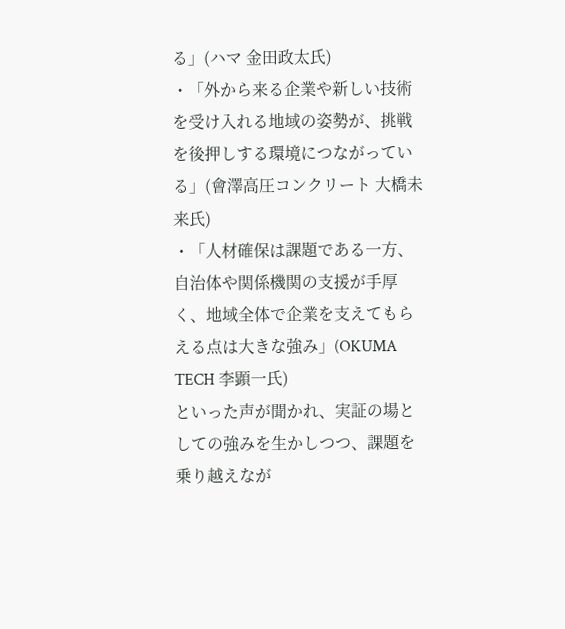る」(ハマ 金田政太氏)
・「外から来る企業や新しい技術を受け入れる地域の姿勢が、挑戦を後押しする環境につながっている」(會澤高圧コンクリート 大橋未来氏)
・「人材確保は課題である一方、自治体や関係機関の支援が手厚く、地域全体で企業を支えてもらえる点は大きな強み」(OKUMA TECH 李顕一氏)
といった声が聞かれ、実証の場としての強みを生かしつつ、課題を乗り越えなが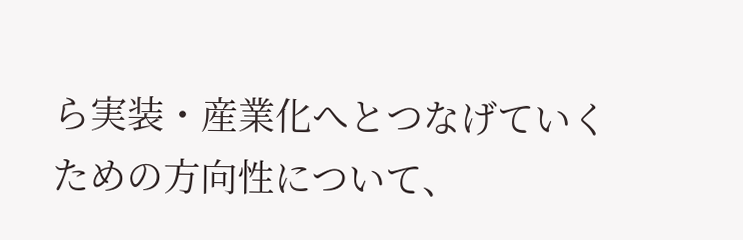ら実装・産業化へとつなげていくための方向性について、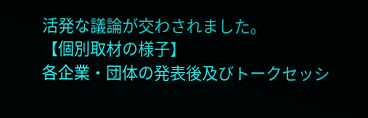活発な議論が交わされました。
【個別取材の様子】
各企業・団体の発表後及びトークセッシ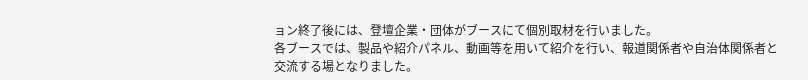ョン終了後には、登壇企業・団体がブースにて個別取材を行いました。
各ブースでは、製品や紹介パネル、動画等を用いて紹介を行い、報道関係者や自治体関係者と交流する場となりました。